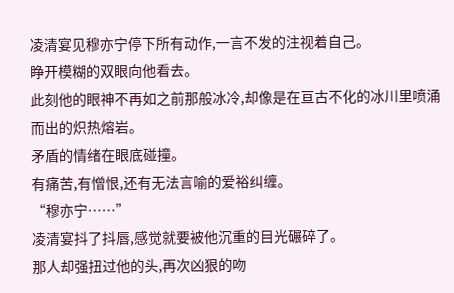凌清宴见穆亦宁停下所有动作,一言不发的注视着自己。
睁开模糊的双眼向他看去。
此刻他的眼神不再如之前那般冰冷,却像是在亘古不化的冰川里喷涌而出的炽热熔岩。
矛盾的情绪在眼底碰撞。
有痛苦,有憎恨,还有无法言喻的爱裕纠缠。
“穆亦宁……”
凌清宴抖了抖唇,感觉就要被他沉重的目光碾碎了。
那人却强扭过他的头,再次凶狠的吻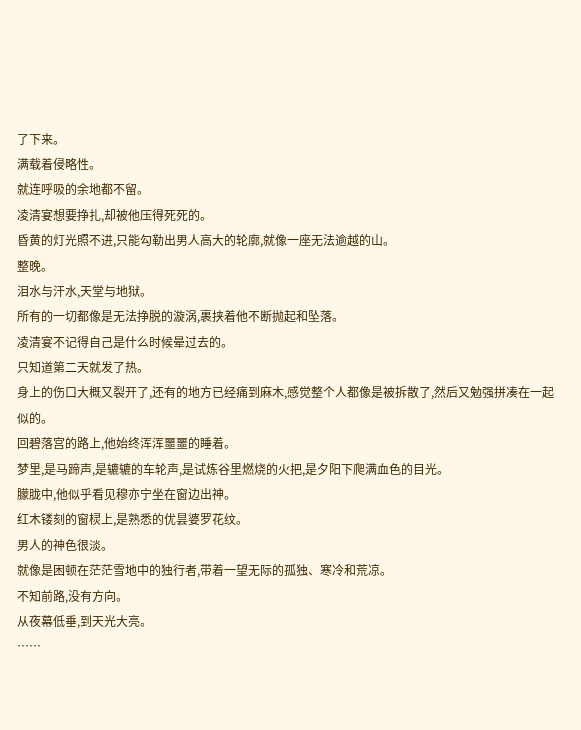了下来。
满载着侵略性。
就连呼吸的余地都不留。
凌清宴想要挣扎,却被他压得死死的。
昏黄的灯光照不进,只能勾勒出男人高大的轮廓,就像一座无法逾越的山。
整晚。
泪水与汗水,天堂与地狱。
所有的一切都像是无法挣脱的漩涡,裹挟着他不断抛起和坠落。
凌清宴不记得自己是什么时候晕过去的。
只知道第二天就发了热。
身上的伤口大概又裂开了,还有的地方已经痛到麻木,感觉整个人都像是被拆散了,然后又勉强拼凑在一起似的。
回碧落宫的路上,他始终浑浑噩噩的睡着。
梦里,是马蹄声,是辘辘的车轮声,是试炼谷里燃烧的火把,是夕阳下爬满血色的目光。
朦胧中,他似乎看见穆亦宁坐在窗边出神。
红木镂刻的窗棂上,是熟悉的优昙婆罗花纹。
男人的神色很淡。
就像是困顿在茫茫雪地中的独行者,带着一望无际的孤独、寒冷和荒凉。
不知前路,没有方向。
从夜幕低垂,到天光大亮。
……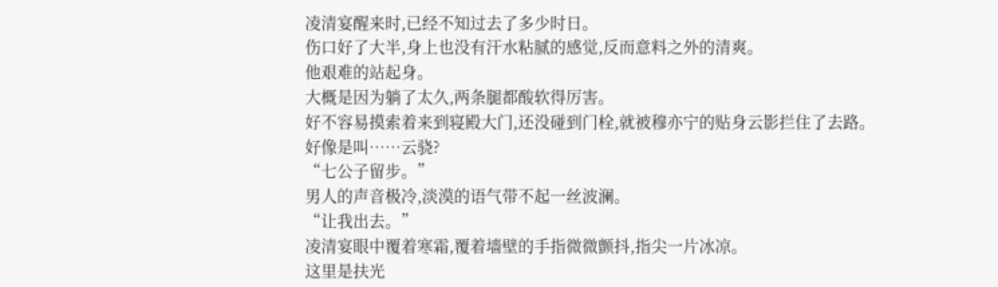凌清宴醒来时,已经不知过去了多少时日。
伤口好了大半,身上也没有汗水粘腻的感觉,反而意料之外的清爽。
他艰难的站起身。
大概是因为躺了太久,两条腿都酸软得厉害。
好不容易摸索着来到寝殿大门,还没碰到门栓,就被穆亦宁的贴身云影拦住了去路。
好像是叫……云骁?
“七公子留步。”
男人的声音极冷,淡漠的语气带不起一丝波澜。
“让我出去。”
凌清宴眼中覆着寒霜,覆着墙壁的手指微微颤抖,指尖一片冰凉。
这里是扶光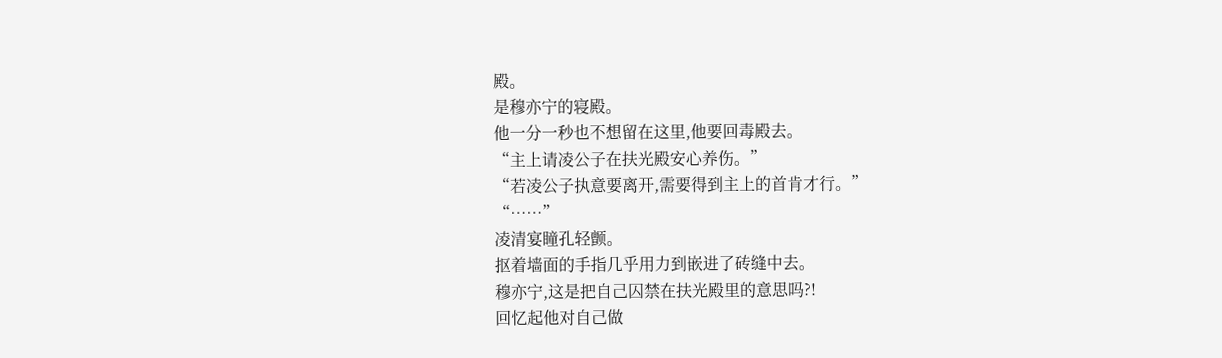殿。
是穆亦宁的寝殿。
他一分一秒也不想留在这里,他要回毒殿去。
“主上请凌公子在扶光殿安心养伤。”
“若凌公子执意要离开,需要得到主上的首肯才行。”
“……”
凌清宴瞳孔轻颤。
抠着墙面的手指几乎用力到嵌进了砖缝中去。
穆亦宁,这是把自己囚禁在扶光殿里的意思吗?!
回忆起他对自己做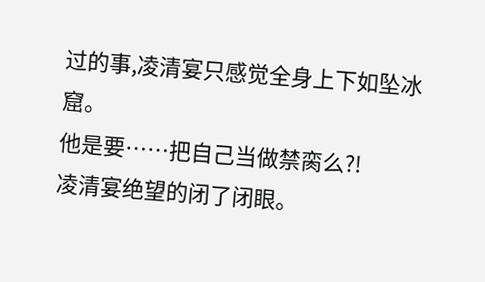过的事,凌清宴只感觉全身上下如坠冰窟。
他是要……把自己当做禁脔么?!
凌清宴绝望的闭了闭眼。